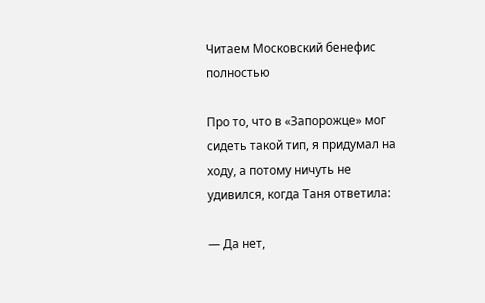Читаем Московский бенефис полностью

Про то, что в «Запорожце» мог сидеть такой тип, я придумал на ходу, а потому ничуть не удивился, когда Таня ответила:

— Да нет,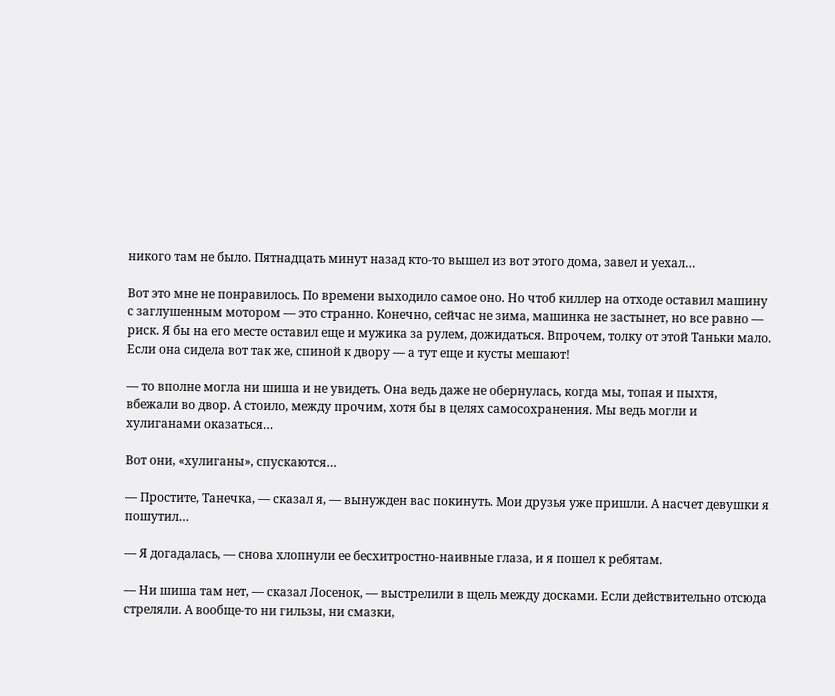никого там не было. Пятнадцать минут назад кто-то вышел из вот этого дома, завел и уехал…

Вот это мне не понравилось. По времени выходило самое оно. Но чтоб киллер на отходе оставил машину с заглушенным мотором — это странно. Конечно, сейчас не зима, машинка не застынет, но все равно — риск. Я бы на его месте оставил еще и мужика за рулем, дожидаться. Впрочем, толку от этой Таньки мало. Если она сидела вот так же, спиной к двору — а тут еще и кусты мешают!

— то вполне могла ни шиша и не увидеть. Она ведь даже не обернулась, когда мы, топая и пыхтя, вбежали во двор. А стоило, между прочим, хотя бы в целях самосохранения. Мы ведь могли и хулиганами оказаться…

Вот они, «хулиганы», спускаются…

— Простите, Танечка, — сказал я, — вынужден вас покинуть. Мои друзья уже пришли. А насчет девушки я пошутил…

— Я догадалась, — снова хлопнули ее бесхитростно-наивные глаза, и я пошел к ребятам.

— Ни шиша там нет, — сказал Лосенок, — выстрелили в щель между досками. Если действительно отсюда стреляли. А вообще-то ни гильзы, ни смазки,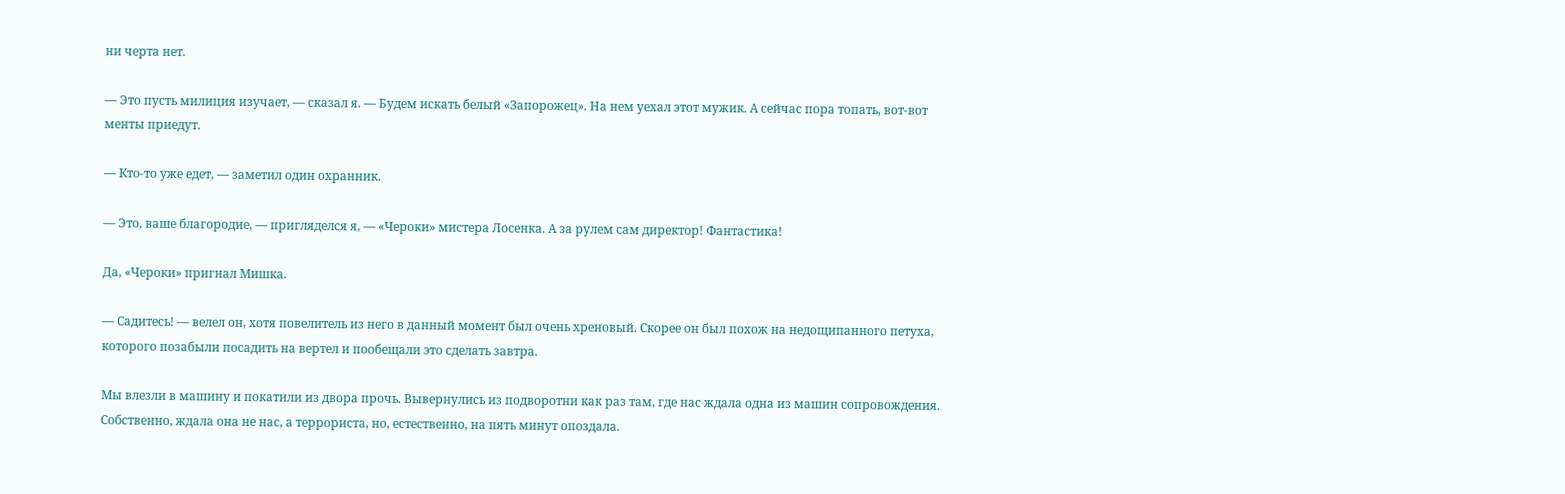ни черта нет.

— Это пусть милиция изучает, — сказал я. — Будем искать белый «Запорожец». На нем уехал этот мужик. А сейчас пора топать, вот-вот менты приедут.

— Кто-то уже едет, — заметил один охранник.

— Это, ваше благородие, — пригляделся я, — «Чероки» мистера Лосенка. А за рулем сам директор! Фантастика!

Да, «Чероки» пригнал Мишка.

— Садитесь! — велел он, хотя повелитель из него в данный момент был очень хреновый. Скорее он был похож на недощипанного петуха, которого позабыли посадить на вертел и пообещали это сделать завтра.

Мы влезли в машину и покатили из двора прочь. Вывернулись из подворотни как раз там, где нас ждала одна из машин сопровождения. Собственно, ждала она не нас, а террориста, но, естественно, на пять минут опоздала.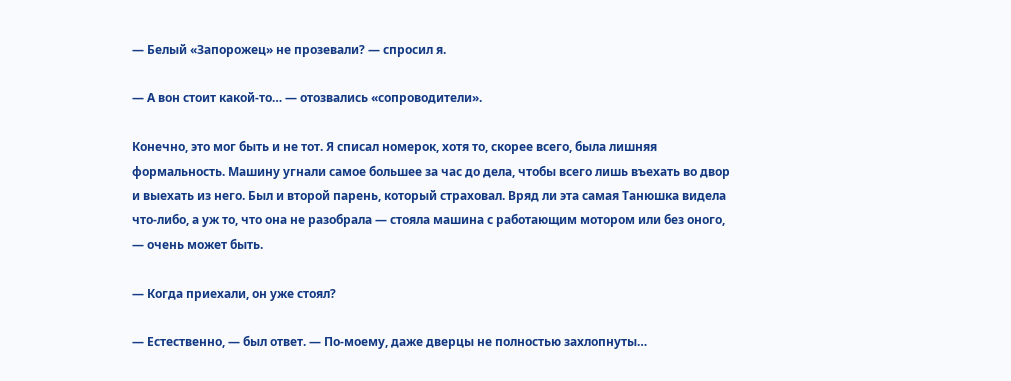— Белый «Запорожец» не прозевали? — спросил я.

— А вон стоит какой-то… — отозвались «сопроводители».

Конечно, это мог быть и не тот. Я списал номерок, хотя то, скорее всего, была лишняя формальность. Машину угнали самое большее за час до дела, чтобы всего лишь въехать во двор и выехать из него. Был и второй парень, который страховал. Вряд ли эта самая Танюшка видела что-либо, а уж то, что она не разобрала — стояла машина с работающим мотором или без оного, — очень может быть.

— Когда приехали, он уже стоял?

— Естественно, — был ответ. — По-моему, даже дверцы не полностью захлопнуты…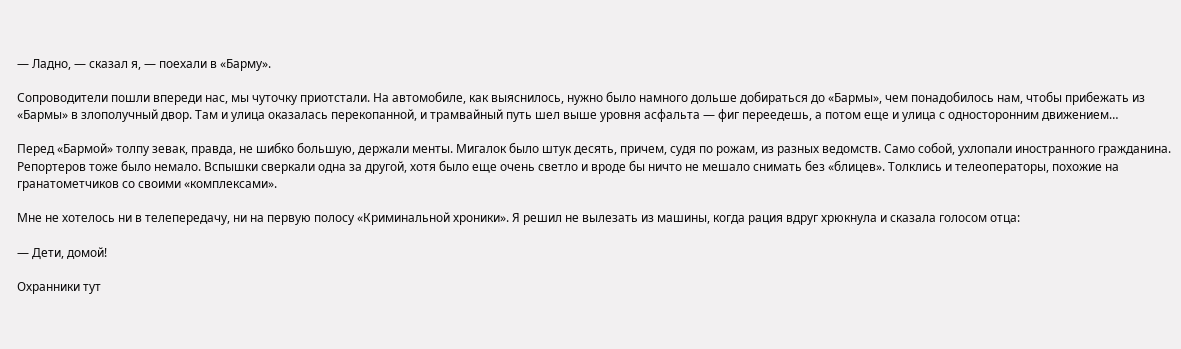— Ладно, — сказал я, — поехали в «Барму».

Сопроводители пошли впереди нас, мы чуточку приотстали. На автомобиле, как выяснилось, нужно было намного дольше добираться до «Бармы», чем понадобилось нам, чтобы прибежать из «Бармы» в злополучный двор. Там и улица оказалась перекопанной, и трамвайный путь шел выше уровня асфальта — фиг переедешь, а потом еще и улица с односторонним движением…

Перед «Бармой» толпу зевак, правда, не шибко большую, держали менты. Мигалок было штук десять, причем, судя по рожам, из разных ведомств. Само собой, ухлопали иностранного гражданина. Репортеров тоже было немало. Вспышки сверкали одна за другой, хотя было еще очень светло и вроде бы ничто не мешало снимать без «блицев». Толклись и телеоператоры, похожие на гранатометчиков со своими «комплексами».

Мне не хотелось ни в телепередачу, ни на первую полосу «Криминальной хроники». Я решил не вылезать из машины, когда рация вдруг хрюкнула и сказала голосом отца:

— Дети, домой!

Охранники тут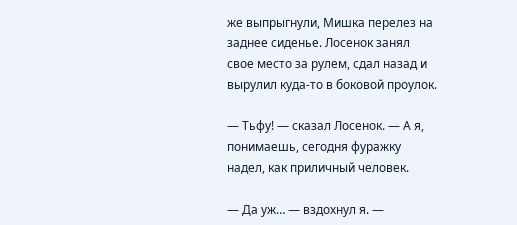же выпрыгнули, Мишка перелез на заднее сиденье. Лосенок занял свое место за рулем, сдал назад и вырулил куда-то в боковой проулок.

— Тьфу! — сказал Лосенок. — А я, понимаешь, сегодня фуражку надел, как приличный человек.

— Да уж… — вздохнул я. —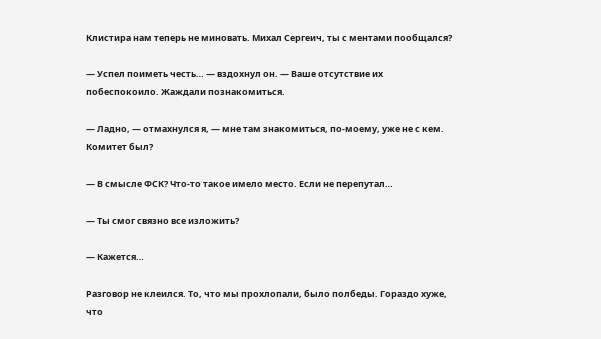Клистира нам теперь не миновать. Михал Сергеич, ты с ментами пообщался?

— Успел поиметь честь… — вздохнул он. — Ваше отсутствие их побеспокоило. Жаждали познакомиться.

— Ладно, — отмахнулся я, — мне там знакомиться, по-моему, уже не с кем. Комитет был?

— В смысле ФСК? Что-то такое имело место. Если не перепутал…

— Ты смог связно все изложить?

— Кажется…

Разговор не клеился. То, что мы прохлопали, было полбеды. Гораздо хуже, что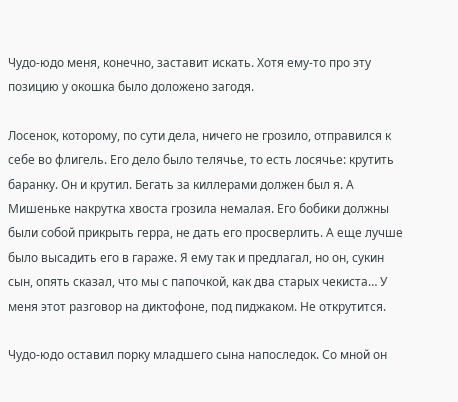Чудо-юдо меня, конечно, заставит искать. Хотя ему-то про эту позицию у окошка было доложено загодя.

Лосенок, которому, по сути дела, ничего не грозило, отправился к себе во флигель. Его дело было телячье, то есть лосячье: крутить баранку. Он и крутил. Бегать за киллерами должен был я. А Мишеньке накрутка хвоста грозила немалая. Его бобики должны были собой прикрыть герра, не дать его просверлить. А еще лучше было высадить его в гараже. Я ему так и предлагал, но он, сукин сын, опять сказал, что мы с папочкой, как два старых чекиста… У меня этот разговор на диктофоне, под пиджаком. Не открутится.

Чудо-юдо оставил порку младшего сына напоследок. Со мной он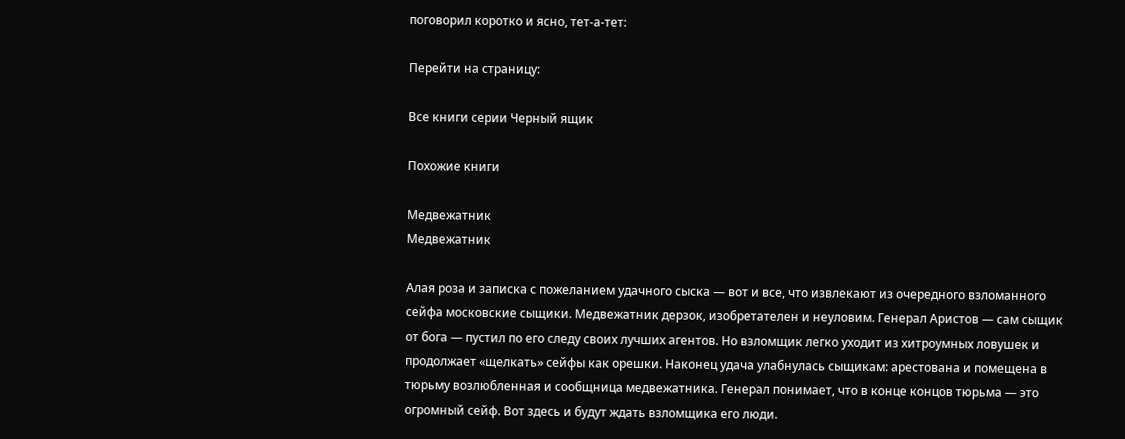поговорил коротко и ясно, тет-а-тет:

Перейти на страницу:

Все книги серии Черный ящик

Похожие книги

Медвежатник
Медвежатник

Алая роза и записка с пожеланием удачного сыска — вот и все, что извлекают из очередного взломанного сейфа московские сыщики. Медвежатник дерзок, изобретателен и неуловим. Генерал Аристов — сам сыщик от бога — пустил по его следу своих лучших агентов. Но взломщик легко уходит из хитроумных ловушек и продолжает «щелкать» сейфы как орешки. Наконец удача улабнулась сыщикам: арестована и помещена в тюрьму возлюбленная и сообщница медвежатника. Генерал понимает, что в конце концов тюрьма — это огромный сейф. Вот здесь и будут ждать взломщика его люди.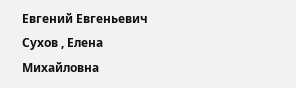Евгений Евгеньевич Сухов , Елена Михайловна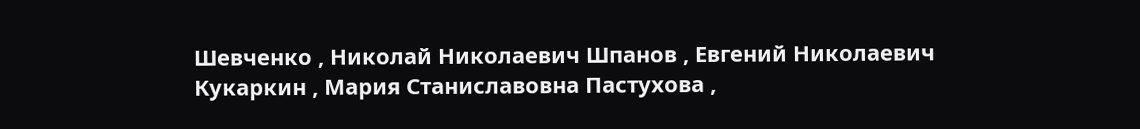Шевченко , Николай Николаевич Шпанов , Евгений Николаевич Кукаркин , Мария Станиславовна Пастухова ,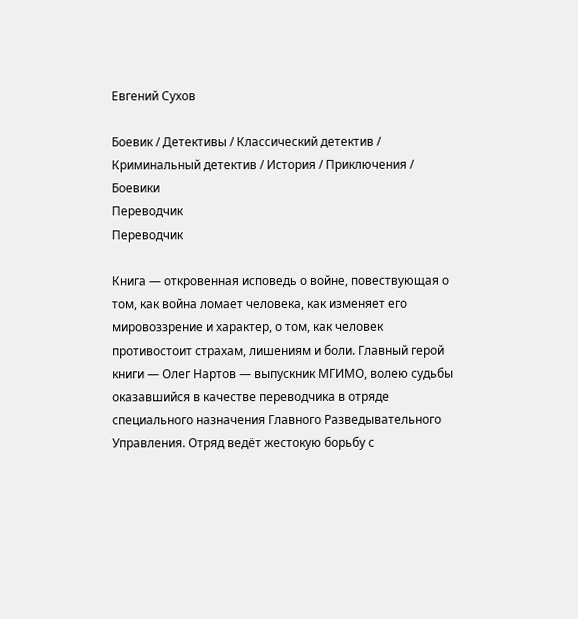Евгений Сухов

Боевик / Детективы / Классический детектив / Криминальный детектив / История / Приключения / Боевики
Переводчик
Переводчик

Книга — откровенная исповедь о войне, повествующая о том, как война ломает человека, как изменяет его мировоззрение и характер, о том, как человек противостоит страхам, лишениям и боли. Главный герой книги — Олег Нартов — выпускник МГИМО, волею судьбы оказавшийся в качестве переводчика в отряде специального назначения Главного Разведывательного Управления. Отряд ведёт жестокую борьбу с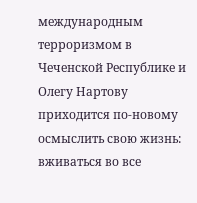международным терроризмом в Чеченской Республике и Олегу Нартову приходится по-новому осмыслить свою жизнь: вживаться во все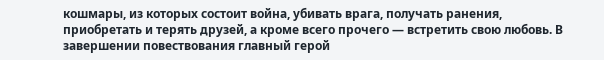кошмары, из которых состоит война, убивать врага, получать ранения, приобретать и терять друзей, а кроме всего прочего — встретить свою любовь. В завершении повествования главный герой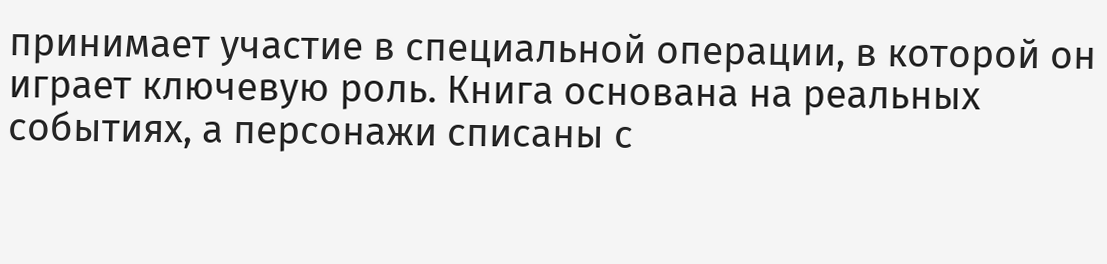принимает участие в специальной операции, в которой он играет ключевую роль. Книга основана на реальных событиях, а персонажи списаны с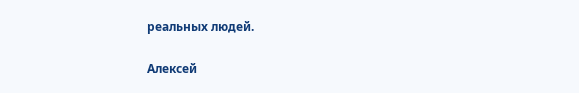реальных людей.

Алексей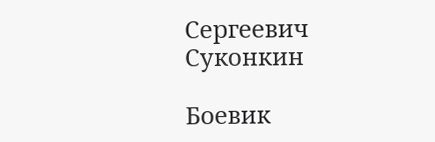Сергеевич Суконкин

Боевик